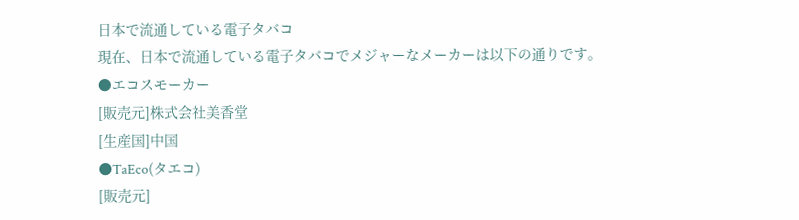日本で流通している電子タバコ
現在、日本で流通している電子タバコでメジャーなメーカーは以下の通りです。
●エコスモーカー
[販売元]株式会社美香堂
[生産国]中国
●TaEco(タエコ)
[販売元]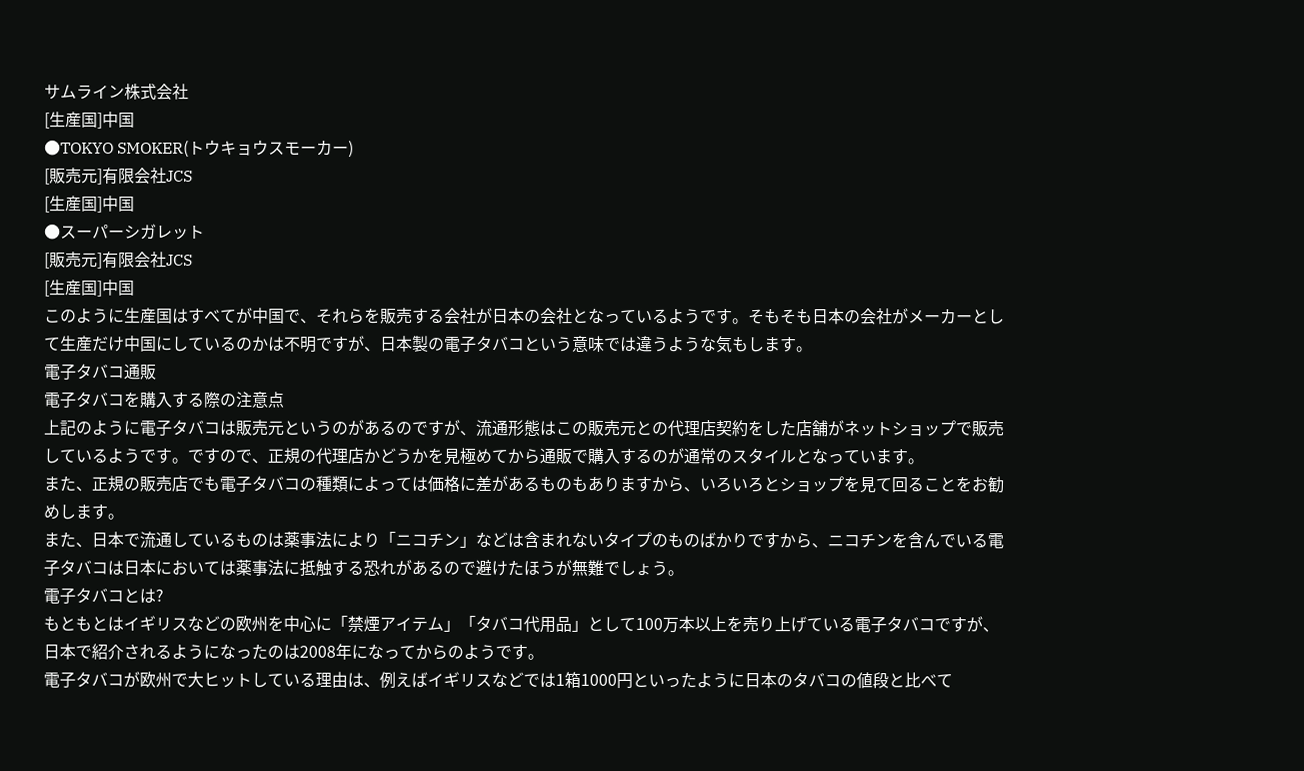サムライン株式会社
[生産国]中国
●TOKYO SMOKER(トウキョウスモーカー)
[販売元]有限会社JCS
[生産国]中国
●スーパーシガレット
[販売元]有限会社JCS
[生産国]中国
このように生産国はすべてが中国で、それらを販売する会社が日本の会社となっているようです。そもそも日本の会社がメーカーとして生産だけ中国にしているのかは不明ですが、日本製の電子タバコという意味では違うような気もします。
電子タバコ通販
電子タバコを購入する際の注意点
上記のように電子タバコは販売元というのがあるのですが、流通形態はこの販売元との代理店契約をした店舗がネットショップで販売しているようです。ですので、正規の代理店かどうかを見極めてから通販で購入するのが通常のスタイルとなっています。
また、正規の販売店でも電子タバコの種類によっては価格に差があるものもありますから、いろいろとショップを見て回ることをお勧めします。
また、日本で流通しているものは薬事法により「ニコチン」などは含まれないタイプのものばかりですから、ニコチンを含んでいる電子タバコは日本においては薬事法に抵触する恐れがあるので避けたほうが無難でしょう。
電子タバコとは?
もともとはイギリスなどの欧州を中心に「禁煙アイテム」「タバコ代用品」として100万本以上を売り上げている電子タバコですが、日本で紹介されるようになったのは2008年になってからのようです。
電子タバコが欧州で大ヒットしている理由は、例えばイギリスなどでは1箱1000円といったように日本のタバコの値段と比べて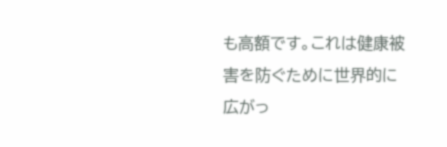も高額です。これは健康被害を防ぐために世界的に広がっ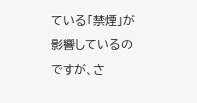ている「禁煙」が影響しているのですが、さ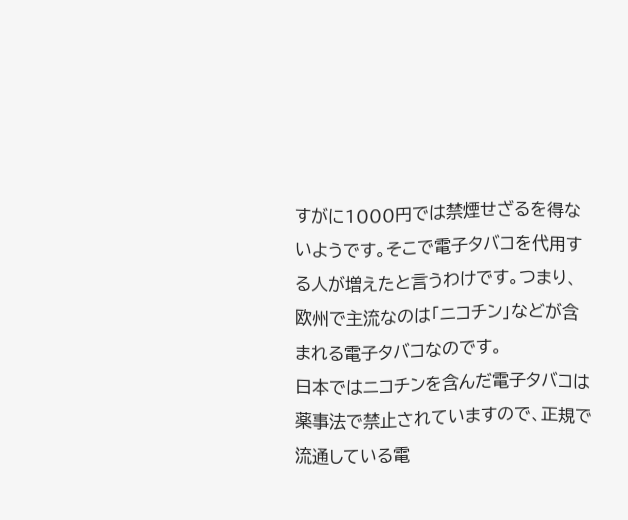すがに1000円では禁煙せざるを得ないようです。そこで電子タバコを代用する人が増えたと言うわけです。つまり、欧州で主流なのは「ニコチン」などが含まれる電子タバコなのです。
日本ではニコチンを含んだ電子タバコは薬事法で禁止されていますので、正規で流通している電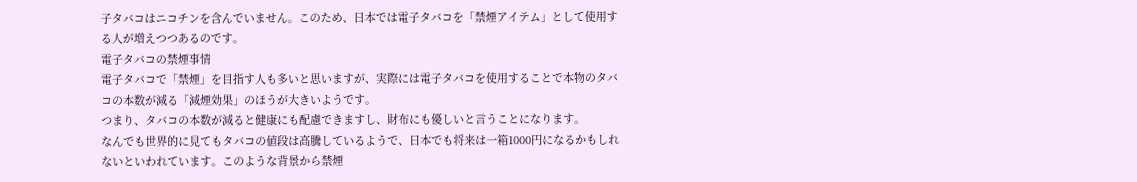子タバコはニコチンを含んでいません。このため、日本では電子タバコを「禁煙アイテム」として使用する人が増えつつあるのです。
電子タバコの禁煙事情
電子タバコで「禁煙」を目指す人も多いと思いますが、実際には電子タバコを使用することで本物のタバコの本数が減る「減煙効果」のほうが大きいようです。
つまり、タバコの本数が減ると健康にも配慮できますし、財布にも優しいと言うことになります。
なんでも世界的に見てもタバコの値段は高騰しているようで、日本でも将来は一箱1000円になるかもしれないといわれています。このような背景から禁煙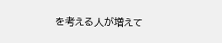を考える人が増えて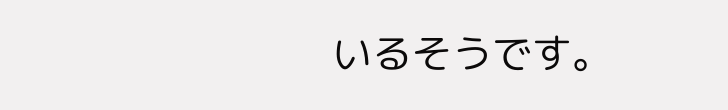いるそうです。